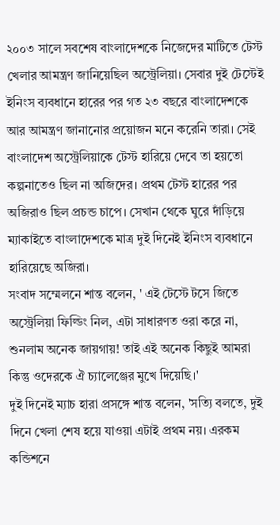২০০৩ সালে সবশেষ বাংলাদেশকে নিজেদের মাটিতে টেস্ট খেলার আমন্ত্রণ জানিয়েছিল অস্ট্রেলিয়া। সেবার দুই টেস্টেই ইনিংস ব্যবধানে হারের পর গত ২৩ বছরে বাংলাদেশকে আর আমন্ত্রণ জানানোর প্রয়োজন মনে করেনি তারা। সেই বাংলাদেশ অস্ট্রেলিয়াকে টেস্ট হারিয়ে দেবে তা হয়তো কল্পনাতেও ছিল না অজিদের। প্রথম টেস্ট হারের পর অজিরাও ছিল প্রচন্ড চাপে। সেখান থেকে ঘুরে দাঁড়িয়ে ম্যাকাইতে বাংলাদেশকে মাত্র দুই দিনেই ইনিংস ব্যবধানে হারিয়েছে অজিরা।
সংবাদ সম্মেলনে শান্ত বলেন, ' এই টেস্টে টসে জিতে অস্ট্রেলিয়া ফিল্ডিং নিল, এটা সাধারণত ওরা করে না, শুনলাম অনেক জায়গায়! তাই এই অনেক কিছুই আমরা কিন্তু ওদেরকে ঐ চ্যালেঞ্জের মুখে দিয়েছি।'
দুই দিনেই ম্যাচ হারা প্রসঙ্গে শান্ত বলেন, 'সত্যি বলতে, দুই দিনে খেলা শেষ হয়ে যাওয়া এটাই প্রথম নয়। এরকম কন্ডিশনে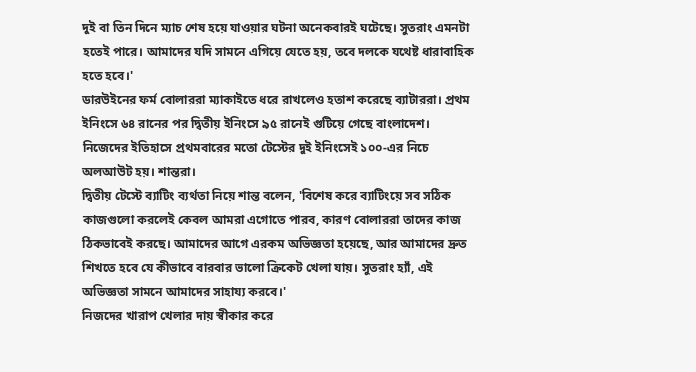দুই বা তিন দিনে ম্যাচ শেষ হয়ে যাওয়ার ঘটনা অনেকবারই ঘটেছে। সুতরাং এমনটা হতেই পারে। আমাদের যদি সামনে এগিয়ে যেতে হয়, তবে দলকে যথেষ্ট ধারাবাহিক হতে হবে।'
ডারউইনের ফর্ম বোলাররা ম্যাকাইতে ধরে রাখলেও হতাশ করেছে ব্যাটাররা। প্রথম ইনিংসে ৬৪ রানের পর দ্বিতীয় ইনিংসে ৯৫ রানেই গুটিয়ে গেছে বাংলাদেশ। নিজেদের ইতিহাসে প্রথমবারের মতো টেস্টের দুই ইনিংসেই ১০০-এর নিচে অলআউট হয়। শান্তরা।
দ্বিতীয় টেস্টে ব্যাটিং ব্যর্থতা নিয়ে শান্ত বলেন, 'বিশেষ করে ব্যাটিংয়ে সব সঠিক কাজগুলো করলেই কেবল আমরা এগোতে পারব, কারণ বোলাররা তাদের কাজ ঠিকভাবেই করছে। আমাদের আগে এরকম অভিজ্ঞতা হয়েছে, আর আমাদের দ্রুত শিখতে হবে যে কীভাবে বারবার ভালো ক্রিকেট খেলা যায়। সুতরাং হ্যাঁ, এই অভিজ্ঞতা সামনে আমাদের সাহায্য করবে।'
নিজদের খারাপ খেলার দায় স্বীকার করে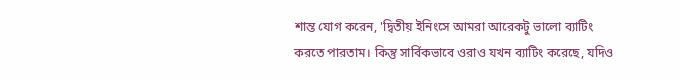শান্ত যোগ করেন, 'দ্বিতীয় ইনিংসে আমরা আরেকটু ভালো ব্যাটিং করতে পারতাম। কিন্তু সার্বিকভাবে ওরাও যখন ব্যাটিং করেছে, যদিও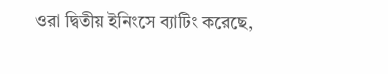ওরা দ্বিতীয় ইনিংসে ব্যাটিং করেছে,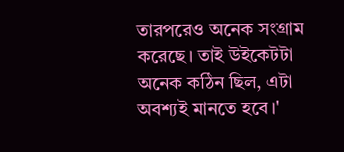তারপরেও অনেক সংগ্রাম করেছে। তাই উইকেটটা অনেক কঠিন ছিল, এটা অবশ্যই মানতে হবে।'